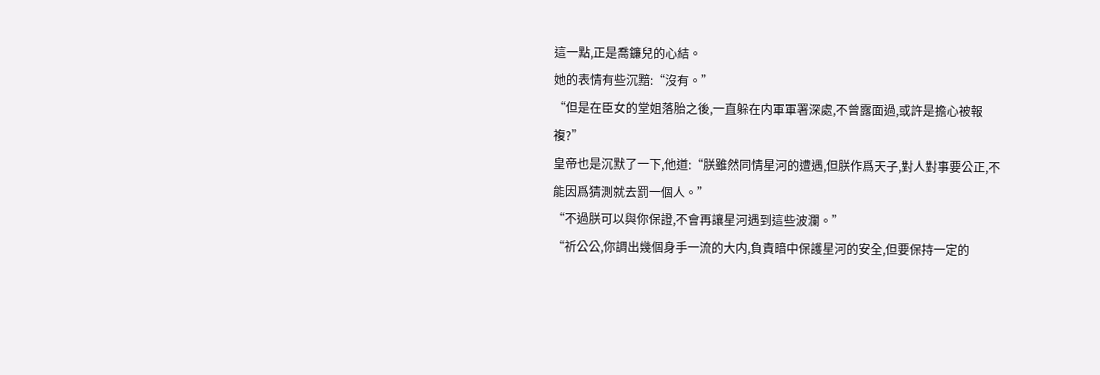這一點,正是喬鐮兒的心結。
她的表情有些沉黯:“沒有。”
“但是在臣女的堂姐落胎之後,一直躲在内軍軍署深處,不曾露面過,或許是擔心被報複?”
皇帝也是沉默了一下,他道:“朕雖然同情星河的遭遇,但朕作爲天子,對人對事要公正,不能因爲猜測就去罰一個人。”
“不過朕可以與你保證,不會再讓星河遇到這些波瀾。”
“祈公公,你調出幾個身手一流的大内,負責暗中保護星河的安全,但要保持一定的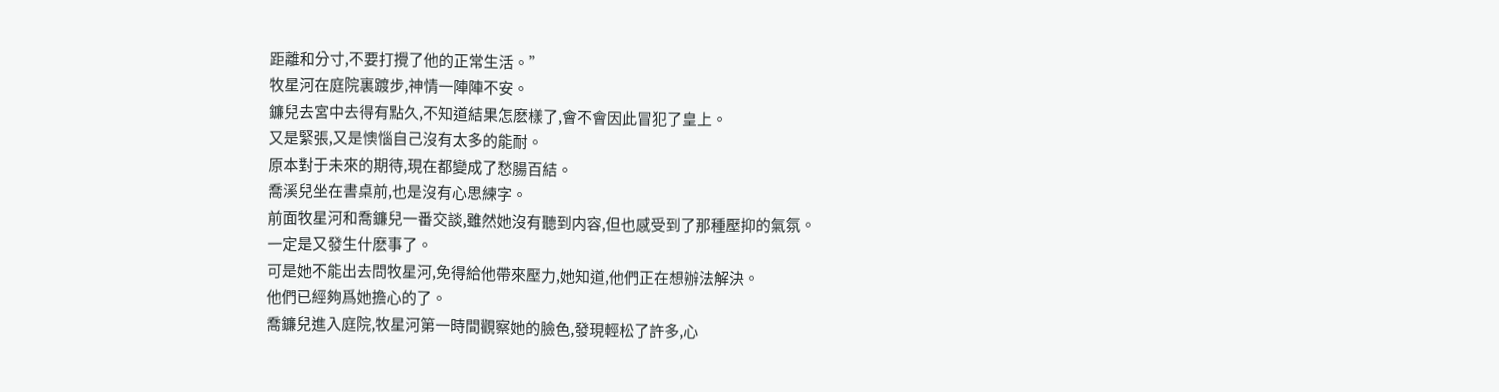距離和分寸,不要打攪了他的正常生活。”
牧星河在庭院裏踱步,神情一陣陣不安。
鐮兒去宮中去得有點久,不知道結果怎麽樣了,會不會因此冒犯了皇上。
又是緊張,又是懊惱自己沒有太多的能耐。
原本對于未來的期待,現在都變成了愁腸百結。
喬溪兒坐在書桌前,也是沒有心思練字。
前面牧星河和喬鐮兒一番交談,雖然她沒有聽到内容,但也感受到了那種壓抑的氣氛。
一定是又發生什麽事了。
可是她不能出去問牧星河,免得給他帶來壓力,她知道,他們正在想辦法解決。
他們已經夠爲她擔心的了。
喬鐮兒進入庭院,牧星河第一時間觀察她的臉色,發現輕松了許多,心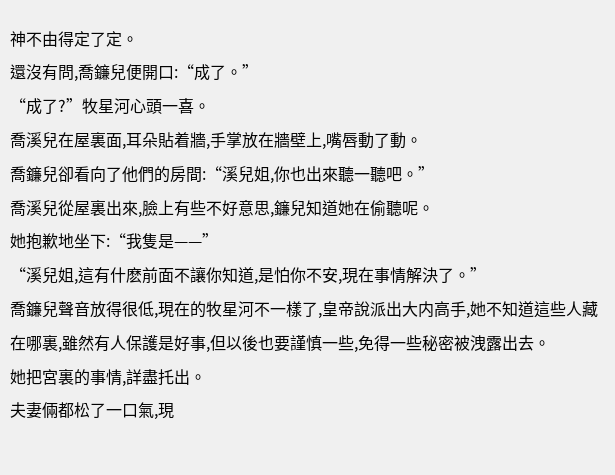神不由得定了定。
還沒有問,喬鐮兒便開口:“成了。”
“成了?”牧星河心頭一喜。
喬溪兒在屋裏面,耳朵貼着牆,手掌放在牆壁上,嘴唇動了動。
喬鐮兒卻看向了他們的房間:“溪兒姐,你也出來聽一聽吧。”
喬溪兒從屋裏出來,臉上有些不好意思,鐮兒知道她在偷聽呢。
她抱歉地坐下:“我隻是——”
“溪兒姐,這有什麽前面不讓你知道,是怕你不安,現在事情解決了。”
喬鐮兒聲音放得很低,現在的牧星河不一樣了,皇帝說派出大内高手,她不知道這些人藏在哪裏,雖然有人保護是好事,但以後也要謹慎一些,免得一些秘密被洩露出去。
她把宮裏的事情,詳盡托出。
夫妻倆都松了一口氣,現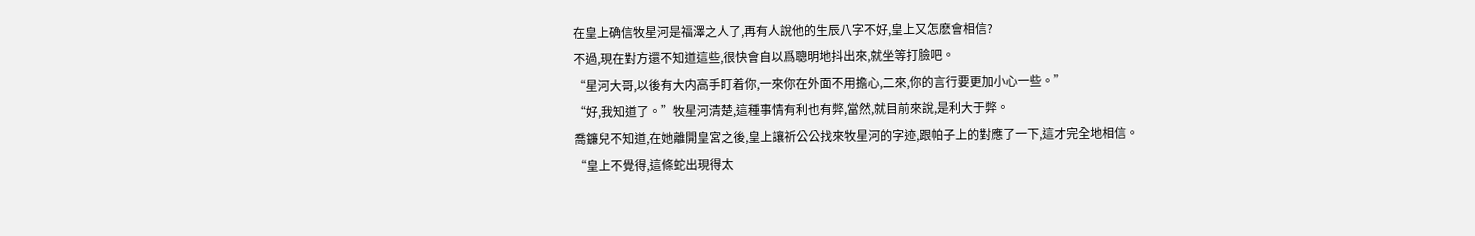在皇上确信牧星河是福澤之人了,再有人說他的生辰八字不好,皇上又怎麽會相信?
不過,現在對方還不知道這些,很快會自以爲聰明地抖出來,就坐等打臉吧。
“星河大哥,以後有大内高手盯着你,一來你在外面不用擔心,二來,你的言行要更加小心一些。”
“好,我知道了。”牧星河清楚,這種事情有利也有弊,當然,就目前來說,是利大于弊。
喬鐮兒不知道,在她離開皇宮之後,皇上讓祈公公找來牧星河的字迹,跟帕子上的對應了一下,這才完全地相信。
“皇上不覺得,這條蛇出現得太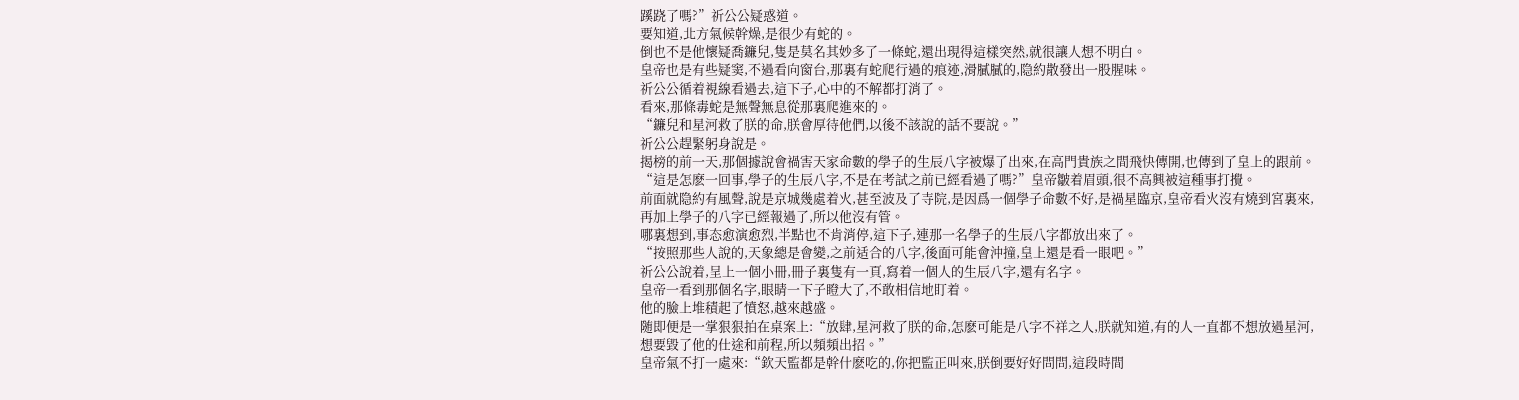蹊跷了嗎?”祈公公疑惑道。
要知道,北方氣候幹燥,是很少有蛇的。
倒也不是他懷疑喬鐮兒,隻是莫名其妙多了一條蛇,還出現得這樣突然,就很讓人想不明白。
皇帝也是有些疑窦,不過看向窗台,那裏有蛇爬行過的痕迹,滑膩膩的,隐約散發出一股腥味。
祈公公循着視線看過去,這下子,心中的不解都打消了。
看來,那條毒蛇是無聲無息從那裏爬進來的。
“鐮兒和星河救了朕的命,朕會厚待他們,以後不該說的話不要說。”
祈公公趕緊躬身說是。
揭榜的前一天,那個據說會禍害天家命數的學子的生辰八字被爆了出來,在高門貴族之間飛快傳開,也傳到了皇上的跟前。
“這是怎麽一回事,學子的生辰八字,不是在考試之前已經看過了嗎?”皇帝皺着眉頭,很不高興被這種事打攪。
前面就隐約有風聲,說是京城幾處着火,甚至波及了寺院,是因爲一個學子命數不好,是禍星臨京,皇帝看火沒有燒到宮裏來,再加上學子的八字已經報過了,所以他沒有管。
哪裏想到,事态愈演愈烈,半點也不肯消停,這下子,連那一名學子的生辰八字都放出來了。
“按照那些人說的,天象總是會變,之前适合的八字,後面可能會沖撞,皇上還是看一眼吧。”
祈公公說着,呈上一個小冊,冊子裏隻有一頁,寫着一個人的生辰八字,還有名字。
皇帝一看到那個名字,眼睛一下子瞪大了,不敢相信地盯着。
他的臉上堆積起了憤怒,越來越盛。
随即便是一掌狠狠拍在桌案上:“放肆,星河救了朕的命,怎麽可能是八字不祥之人,朕就知道,有的人一直都不想放過星河,想要毀了他的仕途和前程,所以頻頻出招。”
皇帝氣不打一處來:“欽天監都是幹什麽吃的,你把監正叫來,朕倒要好好問問,這段時間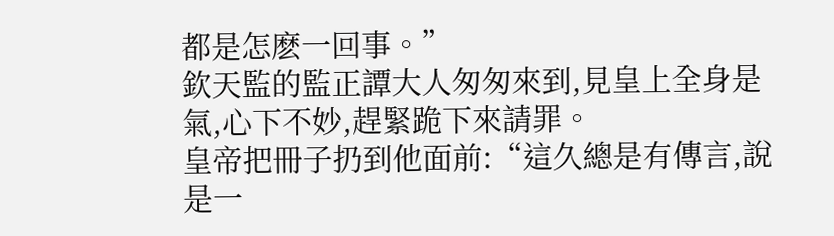都是怎麽一回事。”
欽天監的監正譚大人匆匆來到,見皇上全身是氣,心下不妙,趕緊跪下來請罪。
皇帝把冊子扔到他面前:“這久總是有傳言,說是一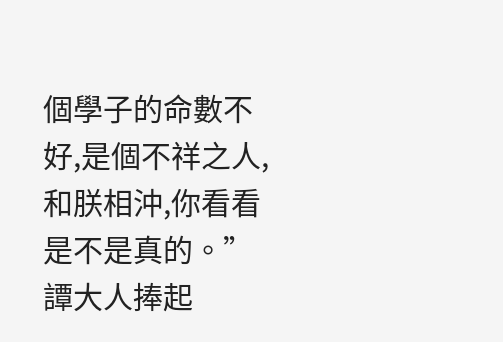個學子的命數不好,是個不祥之人,和朕相沖,你看看是不是真的。”
譚大人捧起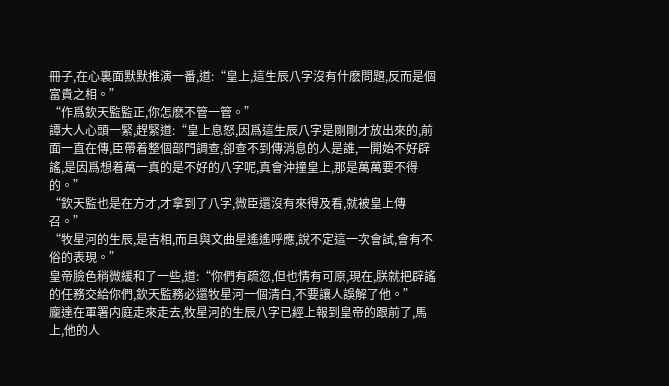冊子,在心裏面默默推演一番,道:“皇上,這生辰八字沒有什麽問題,反而是個富貴之相。”
“作爲欽天監監正,你怎麽不管一管。”
譚大人心頭一緊,趕緊道:“皇上息怒,因爲這生辰八字是剛剛才放出來的,前面一直在傳,臣帶着整個部門調查,卻查不到傳消息的人是誰,一開始不好辟謠,是因爲想着萬一真的是不好的八字呢,真會沖撞皇上,那是萬萬要不得的。”
“欽天監也是在方才,才拿到了八字,微臣還沒有來得及看,就被皇上傳召。”
“牧星河的生辰,是吉相,而且與文曲星遙遙呼應,說不定這一次會試,會有不俗的表現。”
皇帝臉色稍微緩和了一些,道:“你們有疏忽,但也情有可原,現在,朕就把辟謠的任務交給你們,欽天監務必還牧星河一個清白,不要讓人誤解了他。”
龐達在軍署内庭走來走去,牧星河的生辰八字已經上報到皇帝的跟前了,馬上,他的人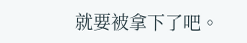就要被拿下了吧。